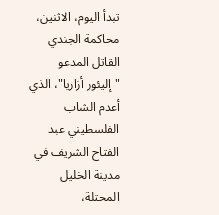تبدأ اليوم، الاثنين، محاكمة الجندي القاتل المدعو "إليئور أزاريا"، الذي أعدم الشاب الفلسطيني عبد الفتاح الشريف في مدينة الخليل المحتلة،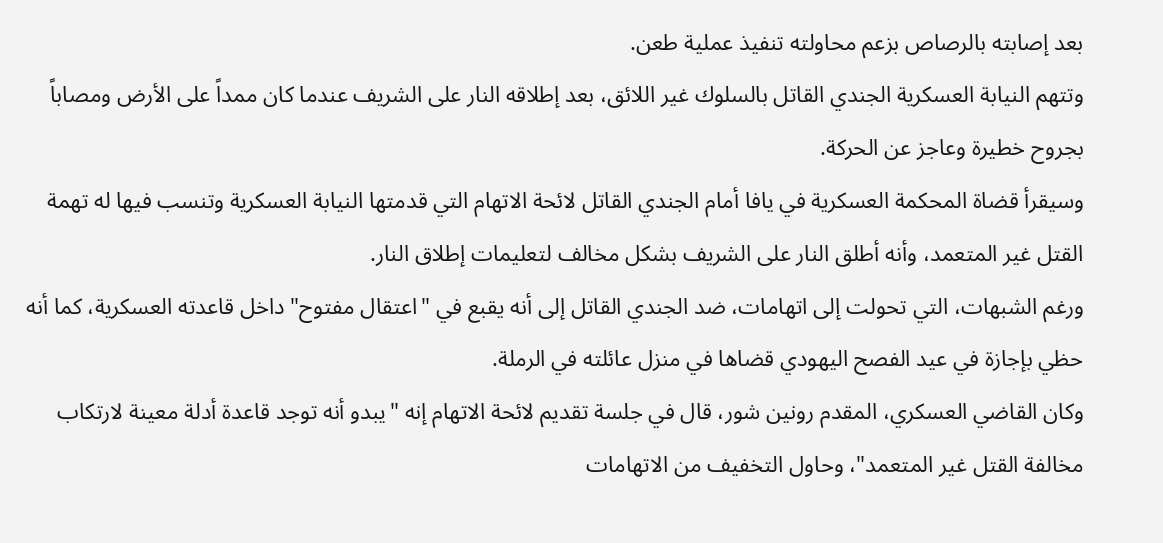بعد إصابته بالرصاص بزعم محاولته تنفيذ عملية طعن.
وتتهم النيابة العسكرية الجندي القاتل بالسلوك غير اللائق، بعد إطلاقه النار على الشريف عندما كان ممداً على الأرض ومصاباً بجروح خطيرة وعاجز عن الحركة.
وسيقرأ قضاة المحكمة العسكرية في يافا أمام الجندي القاتل لائحة الاتهام التي قدمتها النيابة العسكرية وتنسب فيها له تهمة القتل غير المتعمد، وأنه أطلق النار على الشريف بشكل مخالف لتعليمات إطلاق النار.
ورغم الشبهات، التي تحولت إلى اتهامات، ضد الجندي القاتل إلى أنه يقبع في "اعتقال مفتوح" داخل قاعدته العسكرية، كما أنه حظي بإجازة في عيد الفصح اليهودي قضاها في منزل عائلته في الرملة.
وكان القاضي العسكري، المقدم رونين شور، قال في جلسة تقديم لائحة الاتهام إنه "يبدو أنه توجد قاعدة أدلة معينة لارتكاب مخالفة القتل غير المتعمد"، وحاول التخفيف من الاتهامات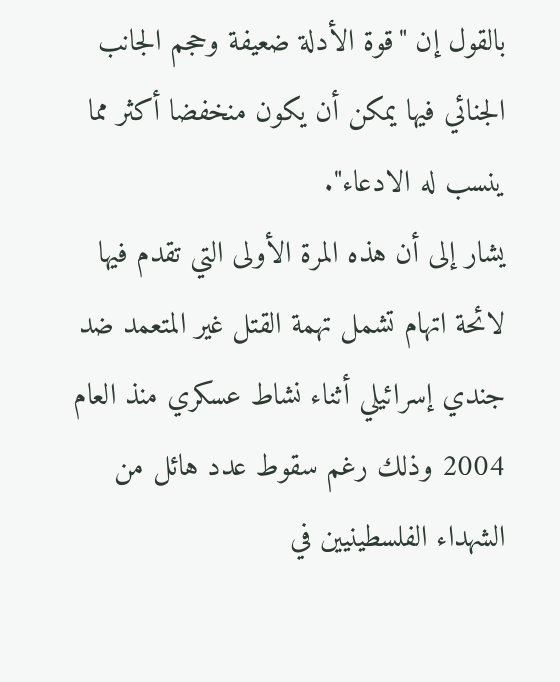بالقول إن "قوة الأدلة ضعيفة وحجم الجانب الجنائي فيها يمكن أن يكون منخفضا أكثر مما ينسب له الادعاء".
يشار إلى أن هذه المرة الأولى التي تقدم فيها لائحة اتهام تشمل تهمة القتل غير المتعمد ضد جندي إسرائيلي أثناء نشاط عسكري منذ العام 2004 وذلك رغم سقوط عدد هائل من الشهداء الفلسطينيين في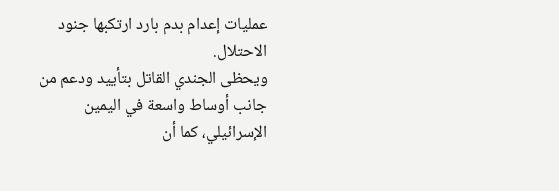عمليات إعدام بدم بارد ارتكبها جنود الاحتلال.
ويحظى الجندي القاتل بتأييد ودعم من جانب أوساط واسعة في اليمين الإسرائيلي، كما أن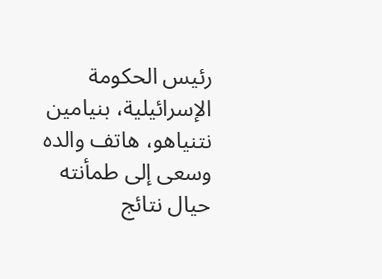رئيس الحكومة الإسرائيلية، بنيامين نتنياهو، هاتف والده وسعى إلى طمأنته حيال نتائج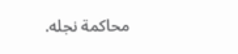محاكمة نجله.